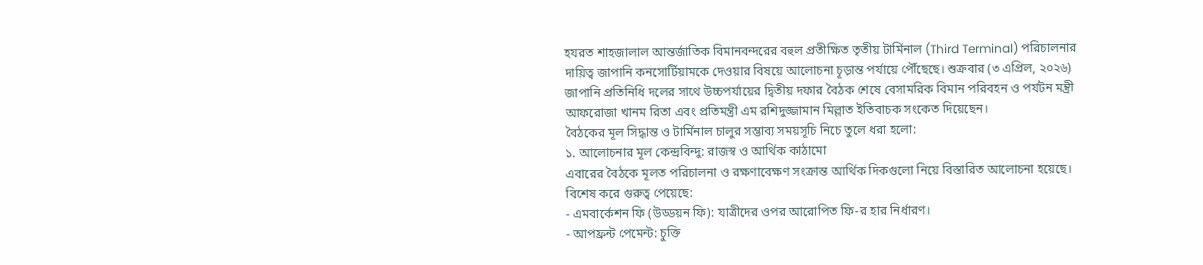হযরত শাহজালাল আন্তর্জাতিক বিমানবন্দরের বহুল প্রতীক্ষিত তৃতীয় টার্মিনাল (Third Terminal) পরিচালনার দায়িত্ব জাপানি কনসোর্টিয়ামকে দেওয়ার বিষয়ে আলোচনা চূড়ান্ত পর্যায়ে পৌঁছেছে। শুক্রবার (৩ এপ্রিল, ২০২৬) জাপানি প্রতিনিধি দলের সাথে উচ্চপর্যায়ের দ্বিতীয় দফার বৈঠক শেষে বেসামরিক বিমান পরিবহন ও পর্যটন মন্ত্রী আফরোজা খানম রিতা এবং প্রতিমন্ত্রী এম রশিদুজ্জামান মিল্লাত ইতিবাচক সংকেত দিয়েছেন।
বৈঠকের মূল সিদ্ধান্ত ও টার্মিনাল চালুর সম্ভাব্য সময়সূচি নিচে তুলে ধরা হলো:
১. আলোচনার মূল কেন্দ্রবিন্দু: রাজস্ব ও আর্থিক কাঠামো
এবারের বৈঠকে মূলত পরিচালনা ও রক্ষণাবেক্ষণ সংক্রান্ত আর্থিক দিকগুলো নিয়ে বিস্তারিত আলোচনা হয়েছে। বিশেষ করে গুরুত্ব পেয়েছে:
- এমবার্কেশন ফি (উড্ডয়ন ফি): যাত্রীদের ওপর আরোপিত ফি-র হার নির্ধারণ।
- আপফ্রন্ট পেমেন্ট: চুক্তি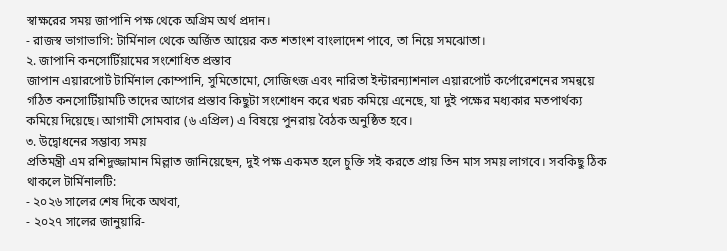স্বাক্ষরের সময় জাপানি পক্ষ থেকে অগ্রিম অর্থ প্রদান।
- রাজস্ব ভাগাভাগি: টার্মিনাল থেকে অর্জিত আয়ের কত শতাংশ বাংলাদেশ পাবে, তা নিয়ে সমঝোতা।
২. জাপানি কনসোর্টিয়ামের সংশোধিত প্রস্তাব
জাপান এয়ারপোর্ট টার্মিনাল কোম্পানি, সুমিতোমো, সোজিৎজ এবং নারিতা ইন্টারন্যাশনাল এয়ারপোর্ট কর্পোরেশনের সমন্বয়ে গঠিত কনসোর্টিয়ামটি তাদের আগের প্রস্তাব কিছুটা সংশোধন করে খরচ কমিয়ে এনেছে, যা দুই পক্ষের মধ্যকার মতপার্থক্য কমিয়ে দিয়েছে। আগামী সোমবার (৬ এপ্রিল) এ বিষয়ে পুনরায় বৈঠক অনুষ্ঠিত হবে।
৩. উদ্বোধনের সম্ভাব্য সময়
প্রতিমন্ত্রী এম রশিদুজ্জামান মিল্লাত জানিয়েছেন, দুই পক্ষ একমত হলে চুক্তি সই করতে প্রায় তিন মাস সময় লাগবে। সবকিছু ঠিক থাকলে টার্মিনালটি:
- ২০২৬ সালের শেষ দিকে অথবা,
- ২০২৭ সালের জানুয়ারি-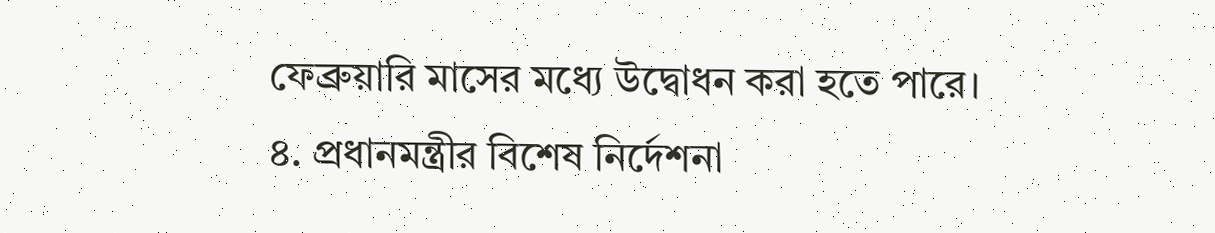ফেব্রুয়ারি মাসের মধ্যে উদ্বোধন করা হতে পারে।
৪. প্রধানমন্ত্রীর বিশেষ নির্দেশনা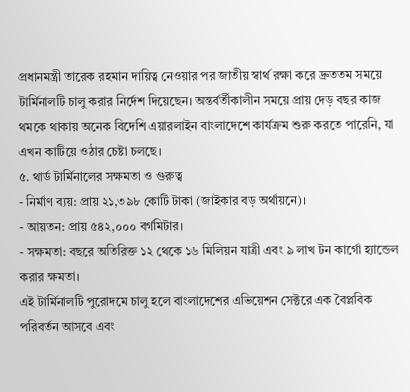প্রধানমন্ত্রী তারেক রহমান দায়িত্ব নেওয়ার পর জাতীয় স্বার্থ রক্ষা করে দ্রুততম সময়ে টার্মিনালটি চালু করার নির্দেশ দিয়েছেন। অন্তর্বর্তীকালীন সময়ে প্রায় দেড় বছর কাজ থমকে থাকায় অনেক বিদেশি এয়ারলাইন বাংলাদেশে কার্যক্রম শুরু করতে পারেনি, যা এখন কাটিয়ে ওঠার চেষ্টা চলছে।
৫. থার্ড টার্মিনালের সক্ষমতা ও গুরুত্ব
- নির্মাণ ব্যয়: প্রায় ২১,৩৯৮ কোটি টাকা (জাইকার বড় অর্থায়নে)।
- আয়তন: প্রায় ৫৪২,০০০ বর্গমিটার।
- সক্ষমতা: বছরে অতিরিক্ত ১২ থেকে ১৬ মিলিয়ন যাত্রী এবং ৯ লাখ টন কার্গো হ্যান্ডেল করার ক্ষমতা।
এই টার্মিনালটি পুরোদমে চালু হলে বাংলাদেশের এভিয়েশন সেক্টরে এক বৈপ্লবিক পরিবর্তন আসবে এবং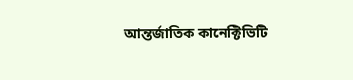আন্তর্জাতিক কানেক্টিভিটি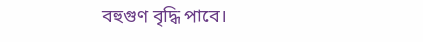বহুগুণ বৃদ্ধি পাবে।